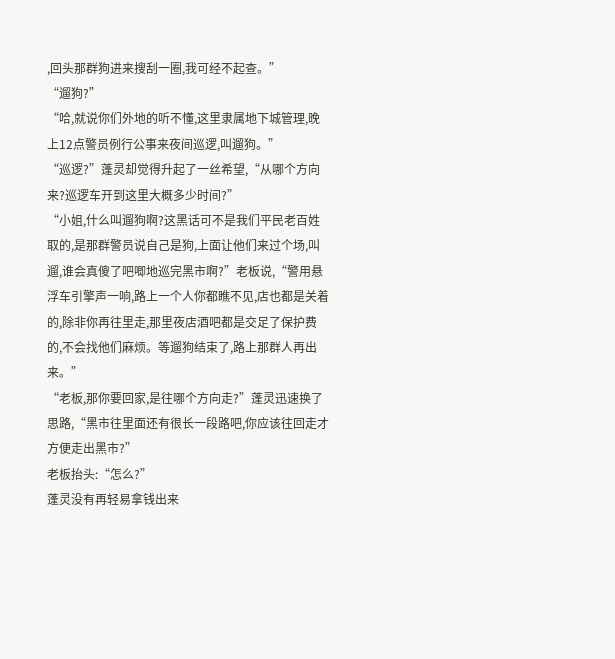,回头那群狗进来搜刮一圈,我可经不起查。”
“遛狗?”
“哈,就说你们外地的听不懂,这里隶属地下城管理,晚上12点警员例行公事来夜间巡逻,叫遛狗。”
“巡逻?”蓬灵却觉得升起了一丝希望,“从哪个方向来?巡逻车开到这里大概多少时间?”
“小姐,什么叫遛狗啊?这黑话可不是我们平民老百姓取的,是那群警员说自己是狗,上面让他们来过个场,叫遛,谁会真傻了吧唧地巡完黑市啊?”老板说,“警用悬浮车引擎声一响,路上一个人你都瞧不见,店也都是关着的,除非你再往里走,那里夜店酒吧都是交足了保护费的,不会找他们麻烦。等遛狗结束了,路上那群人再出来。”
“老板,那你要回家,是往哪个方向走?”蓬灵迅速换了思路,“黑市往里面还有很长一段路吧,你应该往回走才方便走出黑市?”
老板抬头:“怎么?”
蓬灵没有再轻易拿钱出来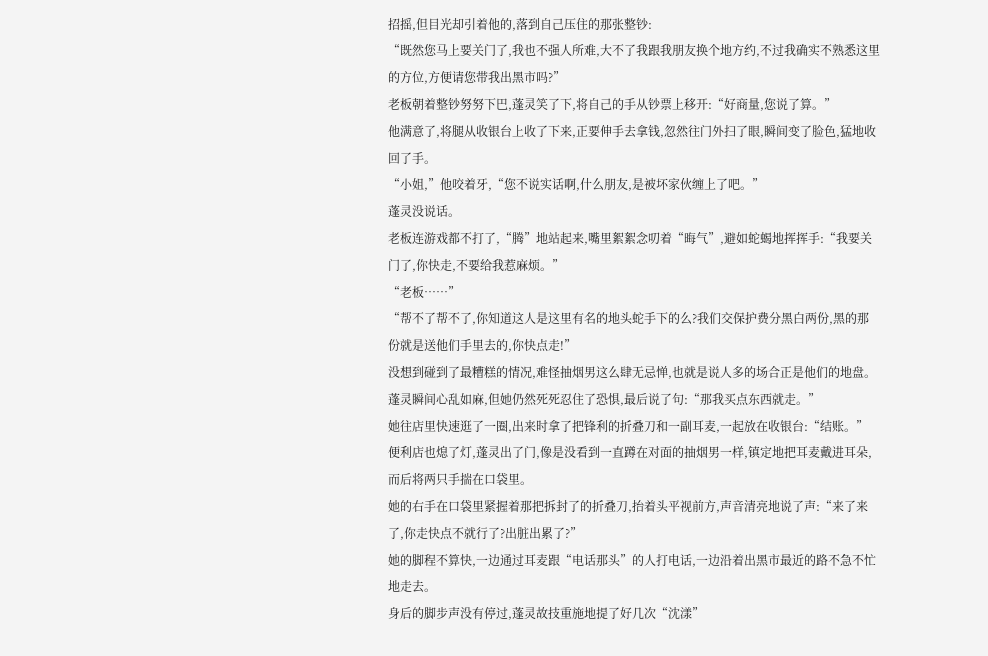招摇,但目光却引着他的,落到自己压住的那张整钞:
“既然您马上要关门了,我也不强人所难,大不了我跟我朋友换个地方约,不过我确实不熟悉这里的方位,方便请您带我出黑市吗?”
老板朝着整钞努努下巴,蓬灵笑了下,将自己的手从钞票上移开:“好商量,您说了算。”
他满意了,将腿从收银台上收了下来,正要伸手去拿钱,忽然往门外扫了眼,瞬间变了脸色,猛地收回了手。
“小姐,”他咬着牙,“您不说实话啊,什么朋友,是被坏家伙缠上了吧。”
蓬灵没说话。
老板连游戏都不打了,“腾”地站起来,嘴里絮絮念叨着“晦气”,避如蛇蝎地挥挥手:“我要关门了,你快走,不要给我惹麻烦。”
“老板……”
“帮不了帮不了,你知道这人是这里有名的地头蛇手下的么?我们交保护费分黑白两份,黑的那份就是送他们手里去的,你快点走!”
没想到碰到了最糟糕的情况,难怪抽烟男这么肆无忌惮,也就是说人多的场合正是他们的地盘。
蓬灵瞬间心乱如麻,但她仍然死死忍住了恐惧,最后说了句:“那我买点东西就走。”
她往店里快速逛了一圈,出来时拿了把锋利的折叠刀和一副耳麦,一起放在收银台:“结账。”
便利店也熄了灯,蓬灵出了门,像是没看到一直蹲在对面的抽烟男一样,镇定地把耳麦戴进耳朵,而后将两只手揣在口袋里。
她的右手在口袋里紧握着那把拆封了的折叠刀,抬着头平视前方,声音清亮地说了声:“来了来了,你走快点不就行了?出脏出累了?”
她的脚程不算快,一边通过耳麦跟“电话那头”的人打电话,一边沿着出黑市最近的路不急不忙地走去。
身后的脚步声没有停过,蓬灵故技重施地提了好几次“沈漾”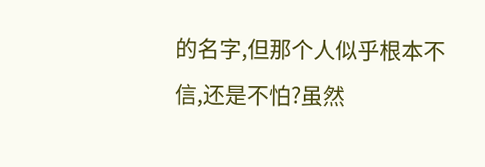的名字,但那个人似乎根本不信,还是不怕?虽然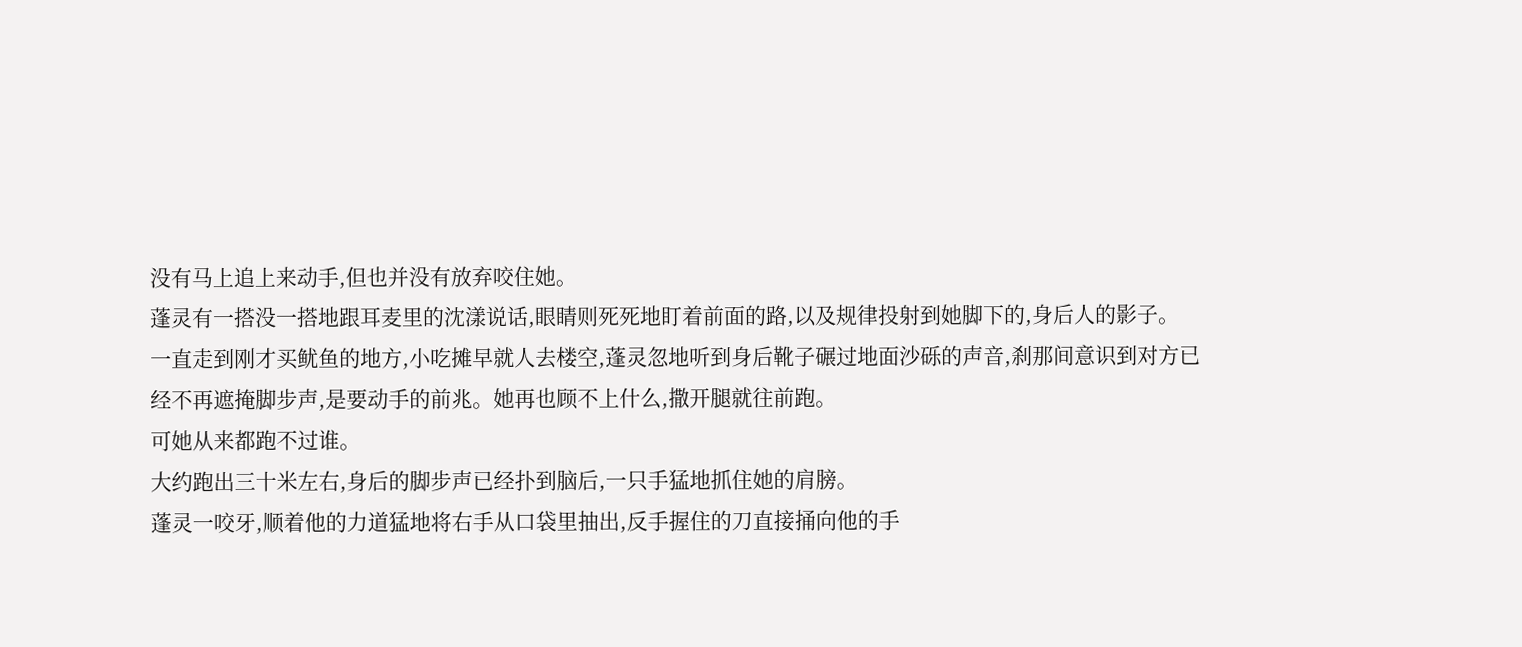没有马上追上来动手,但也并没有放弃咬住她。
蓬灵有一搭没一搭地跟耳麦里的沈漾说话,眼睛则死死地盯着前面的路,以及规律投射到她脚下的,身后人的影子。
一直走到刚才买鱿鱼的地方,小吃摊早就人去楼空,蓬灵忽地听到身后靴子碾过地面沙砾的声音,刹那间意识到对方已经不再遮掩脚步声,是要动手的前兆。她再也顾不上什么,撒开腿就往前跑。
可她从来都跑不过谁。
大约跑出三十米左右,身后的脚步声已经扑到脑后,一只手猛地抓住她的肩膀。
蓬灵一咬牙,顺着他的力道猛地将右手从口袋里抽出,反手握住的刀直接捅向他的手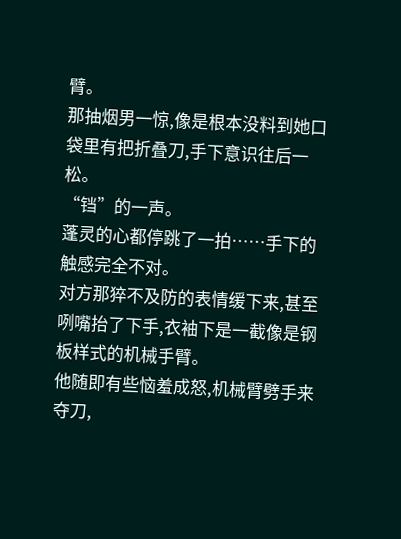臂。
那抽烟男一惊,像是根本没料到她口袋里有把折叠刀,手下意识往后一松。
“铛”的一声。
蓬灵的心都停跳了一拍……手下的触感完全不对。
对方那猝不及防的表情缓下来,甚至咧嘴抬了下手,衣袖下是一截像是钢板样式的机械手臂。
他随即有些恼羞成怒,机械臂劈手来夺刀,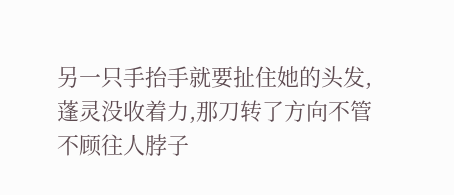另一只手抬手就要扯住她的头发,蓬灵没收着力,那刀转了方向不管不顾往人脖子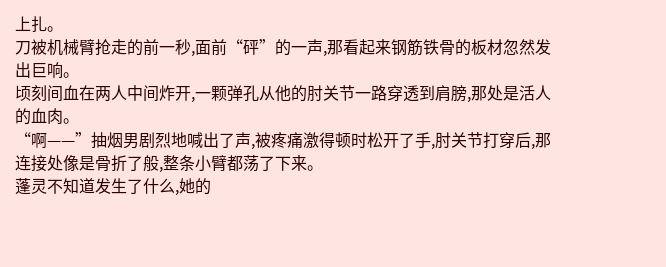上扎。
刀被机械臂抢走的前一秒,面前“砰”的一声,那看起来钢筋铁骨的板材忽然发出巨响。
顷刻间血在两人中间炸开,一颗弹孔从他的肘关节一路穿透到肩膀,那处是活人的血肉。
“啊——”抽烟男剧烈地喊出了声,被疼痛激得顿时松开了手,肘关节打穿后,那连接处像是骨折了般,整条小臂都荡了下来。
蓬灵不知道发生了什么,她的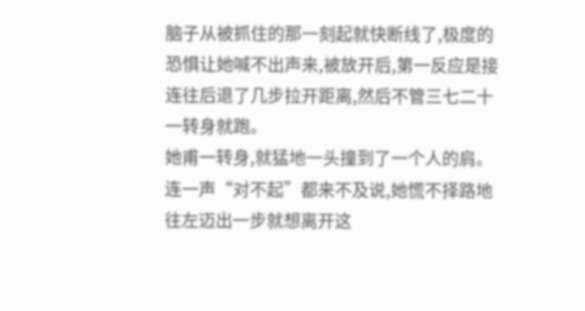脑子从被抓住的那一刻起就快断线了,极度的恐惧让她喊不出声来,被放开后,第一反应是接连往后退了几步拉开距离,然后不管三七二十一转身就跑。
她甫一转身,就猛地一头撞到了一个人的肩。
连一声“对不起”都来不及说,她慌不择路地往左迈出一步就想离开这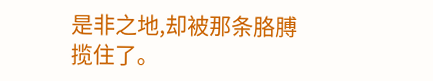是非之地,却被那条胳膊揽住了。